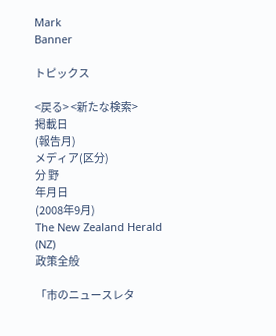Mark
Banner

トピックス

<戻る> <新たな検索>
掲載日
(報告月)
メディア(区分)
分 野
年月日
(2008年9月)
The New Zealand Herald
(NZ)
政策全般

「市のニュースレタ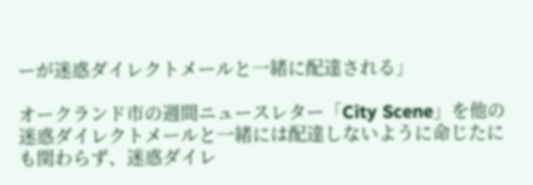ーが迷惑ダイレクトメールと一緒に配達される」

オークランド市の週間ニュースレター「City Scene」を他の迷惑ダイレクトメールと一緒には配達しないように命じたにも関わらず、迷惑ダイレ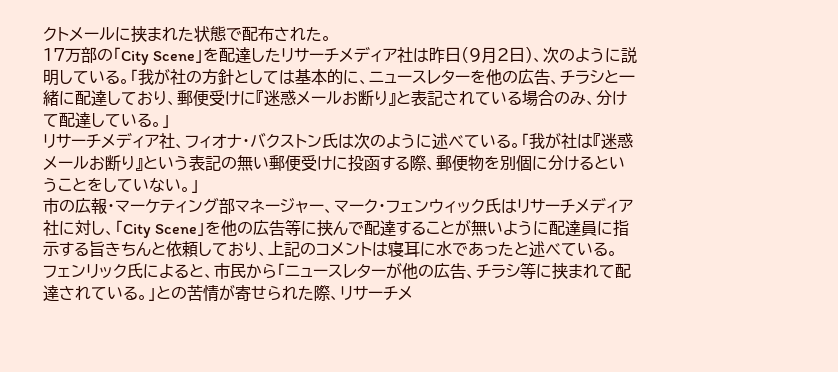クトメールに挟まれた状態で配布された。
17万部の「City Scene」を配達したリサーチメディア社は昨日(9月2日)、次のように説明している。「我が社の方針としては基本的に、ニュースレターを他の広告、チラシと一緒に配達しており、郵便受けに『迷惑メールお断り』と表記されている場合のみ、分けて配達している。」
リサーチメディア社、フィオナ・バクストン氏は次のように述べている。「我が社は『迷惑メールお断り』という表記の無い郵便受けに投函する際、郵便物を別個に分けるということをしていない。」
市の広報・マーケティング部マネージャー、マーク・フェンウィック氏はリサーチメディア社に対し、「City Scene」を他の広告等に挟んで配達することが無いように配達員に指示する旨きちんと依頼しており、上記のコメントは寝耳に水であったと述べている。
フェンリック氏によると、市民から「ニュースレターが他の広告、チラシ等に挟まれて配達されている。」との苦情が寄せられた際、リサーチメ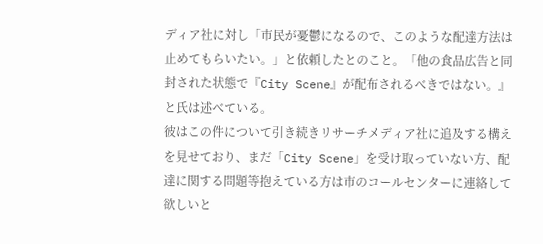ディア社に対し「市民が憂鬱になるので、このような配達方法は止めてもらいたい。」と依頼したとのこと。「他の食品広告と同封された状態で『City Scene』が配布されるべきではない。』と氏は述べている。
彼はこの件について引き続きリサーチメディア社に追及する構えを見せており、まだ「City Scene」を受け取っていない方、配達に関する問題等抱えている方は市のコールセンターに連絡して欲しいと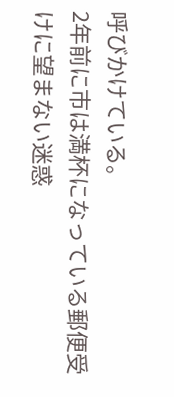呼びかけている。
2年前に市は満杯になっている郵便受けに望まない迷惑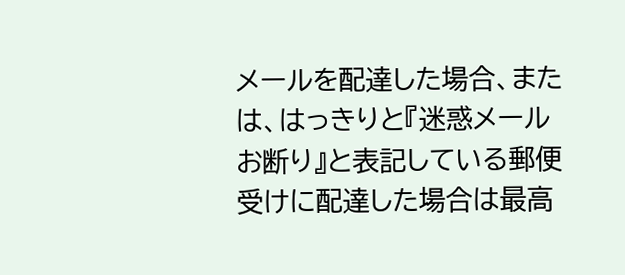メールを配達した場合、または、はっきりと『迷惑メールお断り』と表記している郵便受けに配達した場合は最高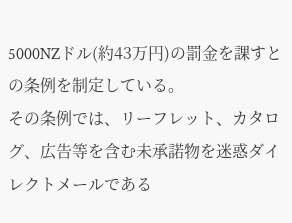5000NZドル(約43万円)の罰金を課すとの条例を制定している。
その条例では、リーフレット、カタログ、広告等を含む未承諾物を迷惑ダイレクトメールである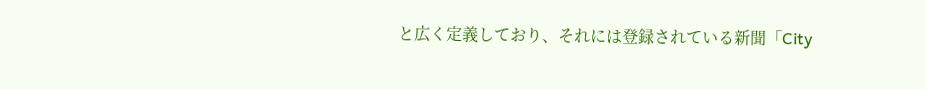と広く定義しており、それには登録されている新聞「City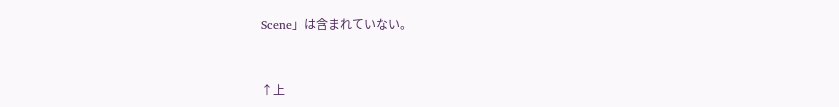Scene」は含まれていない。


↑上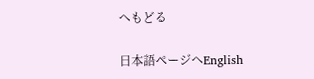へもどる

日本語ページへEnglish